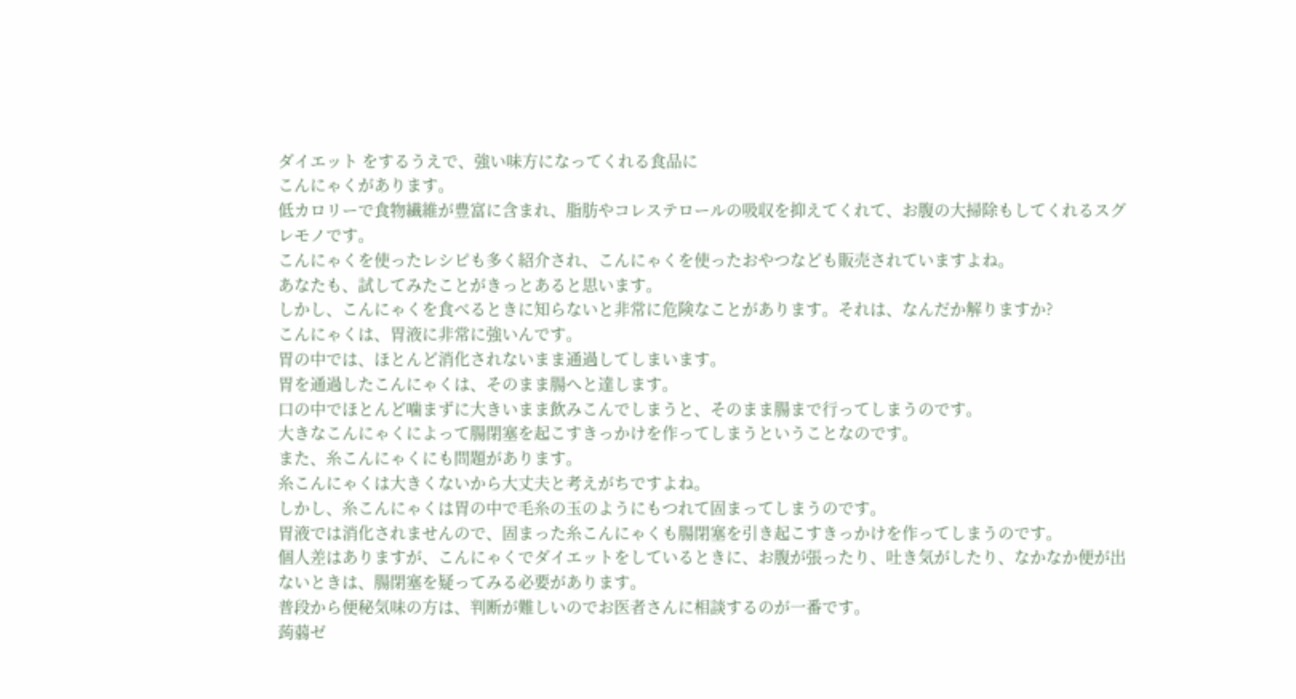ダイエット をするうえで、強い味方になってくれる食品に
こんにゃくがあります。
低カロリーで食物繊維が豊富に含まれ、脂肪やコレステロールの吸収を抑えてくれて、お腹の大掃除もしてくれるスグレモノです。
こんにゃくを使ったレシピも多く紹介され、こんにゃくを使ったおやつなども販売されていますよね。
あなたも、試してみたことがきっとあると思います。
しかし、こんにゃくを食べるときに知らないと非常に危険なことがあります。それは、なんだか解りますか?
こんにゃくは、胃液に非常に強いんです。
胃の中では、ほとんど消化されないまま通過してしまいます。
胃を通過したこんにゃくは、そのまま腸へと達します。
口の中でほとんど噛まずに大きいまま飲みこんでしまうと、そのまま腸まで行ってしまうのです。
大きなこんにゃくによって腸閉塞を起こすきっかけを作ってしまうということなのです。
また、糸こんにゃくにも問題があります。
糸こんにゃくは大きくないから大丈夫と考えがちですよね。
しかし、糸こんにゃくは胃の中で毛糸の玉のようにもつれて固まってしまうのです。
胃液では消化されませんので、固まった糸こんにゃくも腸閉塞を引き起こすきっかけを作ってしまうのです。
個人差はありますが、こんにゃくでダイエットをしているときに、お腹が張ったり、吐き気がしたり、なかなか便が出ないときは、腸閉塞を疑ってみる必要があります。
普段から便秘気味の方は、判断が難しいのでお医者さんに相談するのが一番です。
蒟蒻ゼ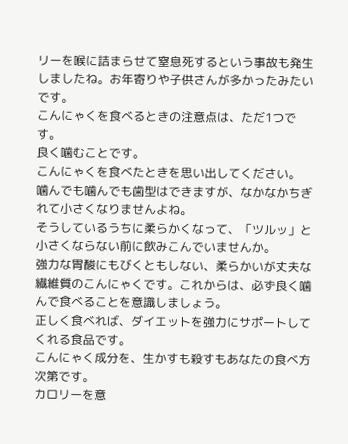リーを喉に詰まらせて窒息死するという事故も発生しましたね。お年寄りや子供さんが多かったみたいです。
こんにゃくを食べるときの注意点は、ただ1つです。
良く噛むことです。
こんにゃくを食べたときを思い出してください。
噛んでも噛んでも歯型はできますが、なかなかちぎれて小さくなりませんよね。
そうしているうちに柔らかくなって、「ツルッ」と小さくならない前に飲みこんでいませんか。
強力な胃酸にもびくともしない、柔らかいが丈夫な繊維質のこんにゃくです。これからは、必ず良く噛んで食べることを意識しましょう。
正しく食べれば、ダイエットを強力にサポートしてくれる食品です。
こんにゃく成分を、生かすも殺すもあなたの食べ方次第です。
カロリーを意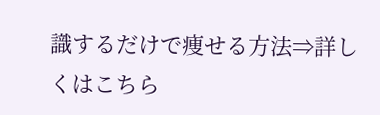識するだけで痩せる方法⇒詳しくはこちら